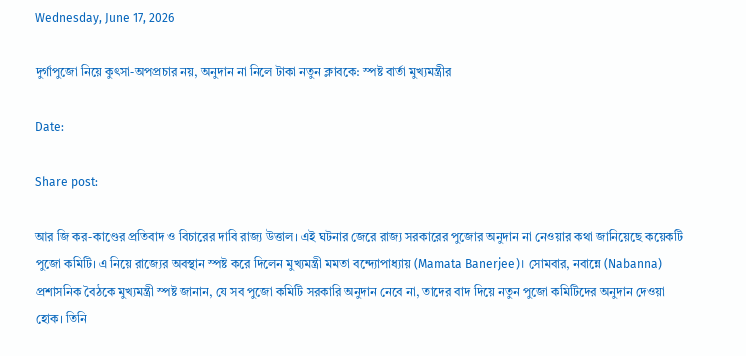Wednesday, June 17, 2026

দুর্গাপুজো নিয়ে কুৎসা-অপপ্রচার নয়, অনুদান না নিলে টাকা নতুন ক্লাবকে: স্পষ্ট বার্তা মুখ্যমন্ত্রীর

Date:

Share post:

আর জি কর-কাণ্ডের প্রতিবাদ ও বিচারের দাবি রাজ্য উত্তাল। এই ঘটনার জেরে রাজ্য সরকারের পুজোর অনুদান না নেওয়ার কথা জানিয়েছে কয়েকটি পুজো কমিটি। এ নিয়ে রাজ্যের অবস্থান স্পষ্ট করে দিলেন মুখ্যমন্ত্রী মমতা বন্দ্যোপাধ্যায় (Mamata Banerjee)। সোমবার, নবান্নে (Nabanna) প্রশাসনিক বৈঠকে মুখ্যমন্ত্রী স্পষ্ট জানান, যে সব পুজো কমিটি সরকারি অনুদান নেবে না, তাদের বাদ দিয়ে নতুন পুজো কমিটিদের অনুদান দেওয়া হোক। তিনি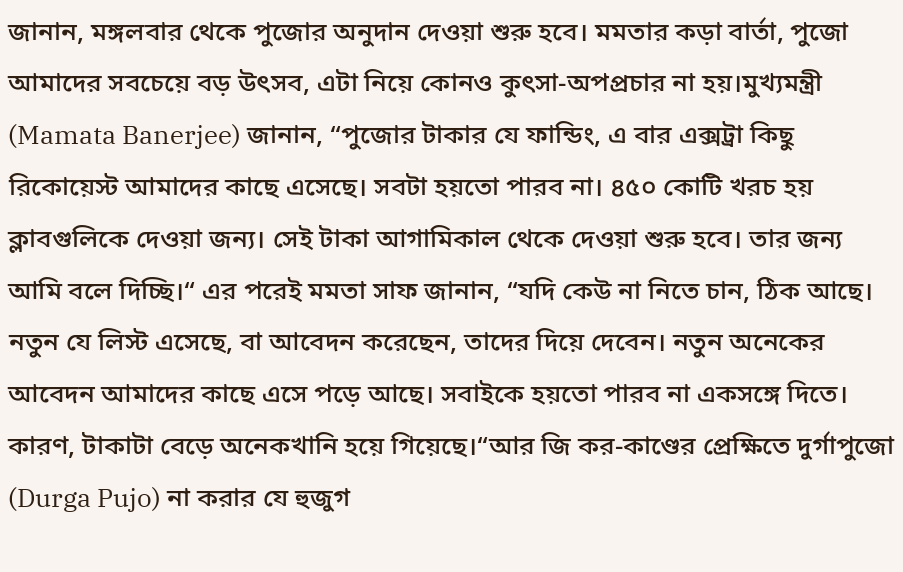জানান, মঙ্গলবার থেকে পুজোর অনুদান দেওয়া শুরু হবে। মমতার কড়া বার্তা, পুজো আমাদের সবচেয়ে বড় উৎসব, এটা নিয়ে কোনও কুৎসা-অপপ্রচার না হয়।মুখ্যমন্ত্রী (Mamata Banerjee) জানান, “পুজোর টাকার যে ফান্ডিং, এ বার এক্সট্রা কিছু রিকোয়েস্ট আমাদের কাছে এসেছে। সবটা হয়তো পারব না। ৪৫০ কোটি খরচ হয় ক্লাবগুলিকে দেওয়া জন্য। সেই টাকা আগামিকাল থেকে দেওয়া শুরু হবে। তার জন্য আমি বলে দিচ্ছি।“ এর পরেই মমতা সাফ জানান, “যদি কেউ না নিতে চান, ঠিক আছে। নতুন যে লিস্ট এসেছে, বা আবেদন করেছেন, তাদের দিয়ে দেবেন। নতুন অনেকের আবেদন আমাদের কাছে এসে পড়ে আছে। সবাইকে হয়তো পারব না একসঙ্গে দিতে। কারণ, টাকাটা বেড়ে অনেকখানি হয়ে গিয়েছে।“আর জি কর-কাণ্ডের প্রেক্ষিতে দুর্গাপুজো (Durga Pujo) না করার যে হুজুগ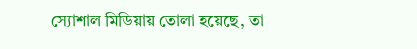স্যোশাল মিডিয়ায় তোলা হয়েছে, তা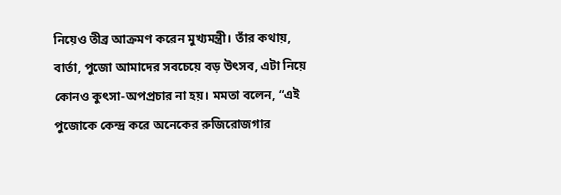নিয়েও তীব্র আক্রমণ করেন মুখ্যমন্ত্রী। তাঁর কথায়, বার্তা, পুজো আমাদের সবচেয়ে বড় উৎসব, এটা নিয়ে কোনও কুৎসা-অপপ্রচার না হয়। মমতা বলেন, “এই পুজোকে কেন্দ্র করে অনেকের রুজিরোজগার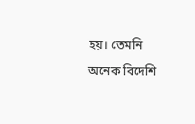হয়। তেমনি অনেক বিদেশি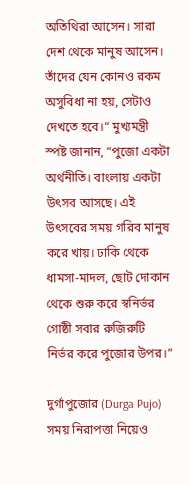অতিথিরা আসেন। সারা দেশ থেকে মানুষ আসেন। তাঁদের যেন কোনও রকম অসুবিধা না হয়, সেটাও দেখতে হবে।“ মুখ্যমন্ত্রী স্পষ্ট জানান, “পুজো একটা অর্থনীতি। বাংলায় একটা উৎসব আসছে। এই উৎসবের সময় গরিব মানুষ করে খায়। ঢাকি থেকে ধামসা-মাদল, ছোট দোকান থেকে শুরু করে স্বনির্ভর গোষ্ঠী সবার রুজিরুটি নির্ভর করে পুজোর উপর।”

দুর্গাপুজোর (Durga Pujo) সময় নিরাপত্তা নিয়েও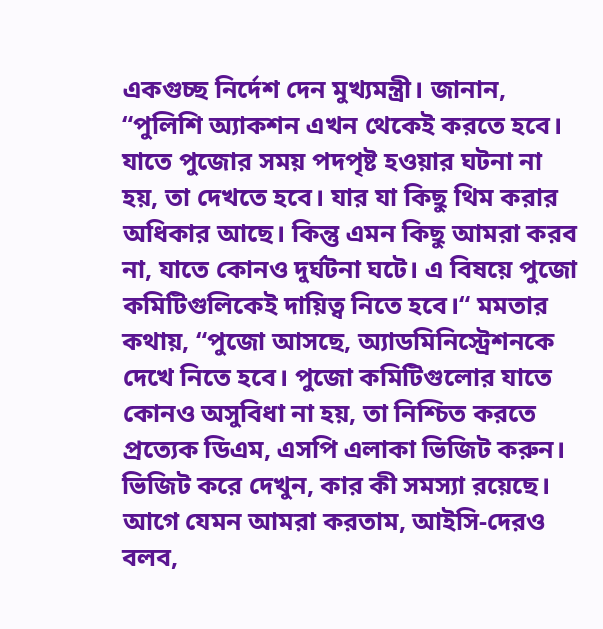একগুচ্ছ নির্দেশ দেন মুখ্যমন্ত্রী। জানান, “পুলিশি অ্যাকশন এখন থেকেই করতে হবে। যাতে পুজোর সময় পদপৃষ্ট হওয়ার ঘটনা না হয়, তা দেখতে হবে। যার যা কিছু থিম করার অধিকার আছে। কিন্তু এমন কিছু আমরা করব না, যাতে কোনও দুর্ঘটনা ঘটে। এ বিষয়ে পুজো কমিটিগুলিকেই দায়িত্ব নিতে হবে।“ মমতার কথায়, “পুজো আসছে, অ্যাডমিনিস্ট্রেশনকে দেখে নিতে হবে। পুজো কমিটিগুলোর যাতে কোনও অসুবিধা না হয়, তা নিশ্চিত করতে প্রত্যেক ডিএম, এসপি এলাকা ভিজিট করুন। ভিজিট করে দেখুন, কার কী সমস্যা রয়েছে। আগে যেমন আমরা করতাম, আইসি-দেরও বলব,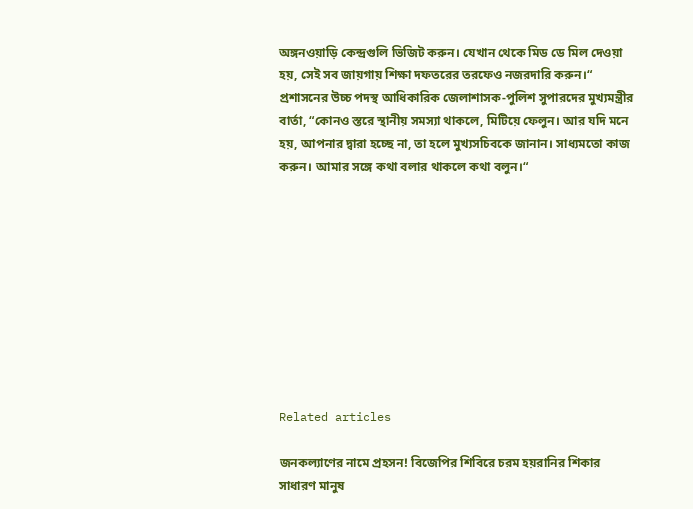অঙ্গনওয়াড়ি কেন্দ্রগুলি ভিজিট করুন। যেখান থেকে মিড ডে মিল দেওয়া হয়, সেই সব জায়গায় শিক্ষা দফতরের তরফেও নজরদারি করুন।“ প্রশাসনের উচ্চ পদস্থ আধিকারিক জেলাশাসক-পুলিশ সুপারদের মুখ্যমন্ত্রীর বার্তা, “কোনও স্তরে স্থানীয় সমস্যা থাকলে, মিটিয়ে ফেলুন। আর যদি মনে হয়, আপনার দ্বারা হচ্ছে না, তা হলে মুখ্যসচিবকে জানান। সাধ্যমতো কাজ করুন। আমার সঙ্গে কথা বলার থাকলে কথা বলুন।“










Related articles

জনকল্যাণের নামে প্রহসন! বিজেপির শিবিরে চরম হয়রানির শিকার সাধারণ মানুষ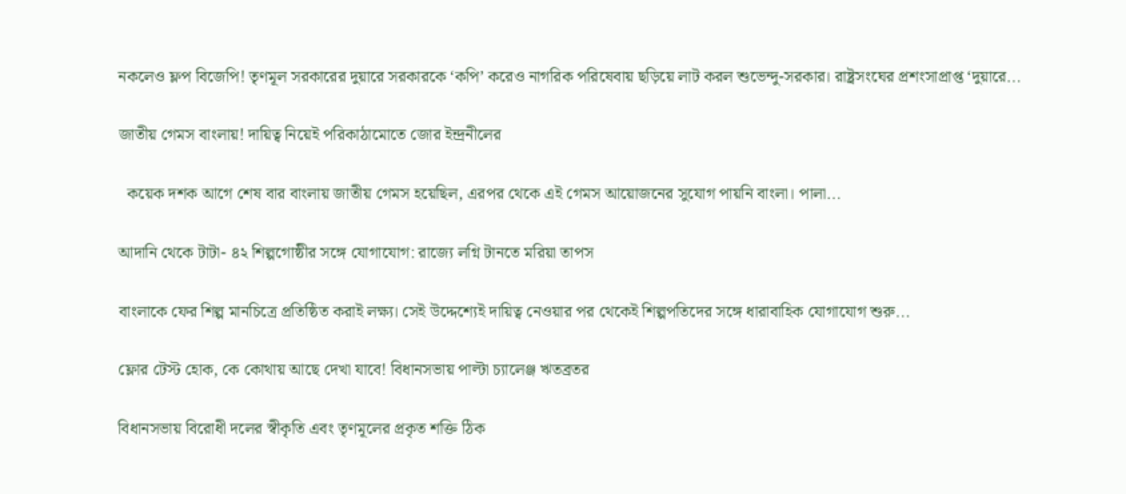নকলেও ফ্লপ বিজেপি! তৃণমূল সরকারের দুয়ারে সরকারকে ‘কপি’ করেও নাগরিক পরিষেবায় ছড়িয়ে লাট করল শুভেন্দু-সরকার। রাষ্ট্রসংঘের প্রশংসাপ্রাপ্ত ‘দুয়ারে...

জাতীয় গেমস বাংলায়! দায়িত্ব নিয়েই পরিকাঠামোতে জোর ইন্দ্রনীলের

  কয়েক দশক আগে শেষ বার বাংলায় জাতীয় গেমস হয়েছিল, এরপর থেকে এই গেমস আয়োজনের সুযোগ পায়নি বাংলা। পালা...

আদানি থেকে টাটা- ৪২ শিল্পগোষ্ঠীর সঙ্গে যোগাযোগ: রাজ্যে লগ্নি টানতে মরিয়া তাপস

বাংলাকে ফের শিল্প মানচিত্রে প্রতিষ্ঠিত করাই লক্ষ্য। সেই উদ্দেশ্যেই দায়িত্ব নেওয়ার পর থেকেই শিল্পপতিদের সঙ্গে ধারাবাহিক যোগাযোগ শুরু...

ফ্লোর টেস্ট হোক, কে কোথায় আছে দেখা যাবে! বিধানসভায় পাল্টা চ্যালেঞ্জ ঋতব্রতর

বিধানসভায় বিরোধী দলের স্বীকৃতি এবং তৃণমূলের প্রকৃত শক্তি ঠিক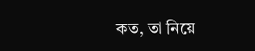কত, তা নিয়ে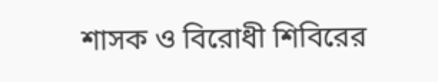শাসক ও বিরোধী শিবিরের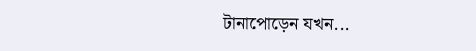টানাপোড়েন যখন...